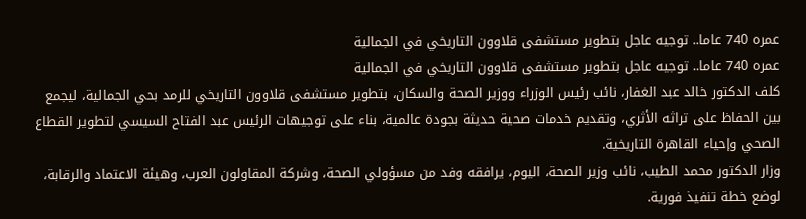عمره 740 عاما.. توجيه عاجل بتطوير مستشفى قلاوون التاريخي في الجمالية
عمره 740 عاما.. توجيه عاجل بتطوير مستشفى قلاوون التاريخي في الجمالية
كلف الدكتور خالد عبد الغفار، نائب رئيس الوزراء ووزير الصحة والسكان، بتطوير مستشفى قلاوون التاريخي للرمد بحي الجمالية، ليجمع بين الحفاظ على تراثه الأثري، وتقديم خدمات صحية حديثة بجودة عالمية، بناء على توجيهات الرئيس عبد الفتاح السيسي لتطوير القطاع الصحي وإحياء القاهرة التاريخية.
وزار الدكتور محمد الطيب، نائب وزير الصحة، اليوم، يرافقه وفد من مسؤولي الصحة، وشركة المقاولون العرب، وهيئة الاعتماد والرقابة، لوضع خطة تنفيذ فورية.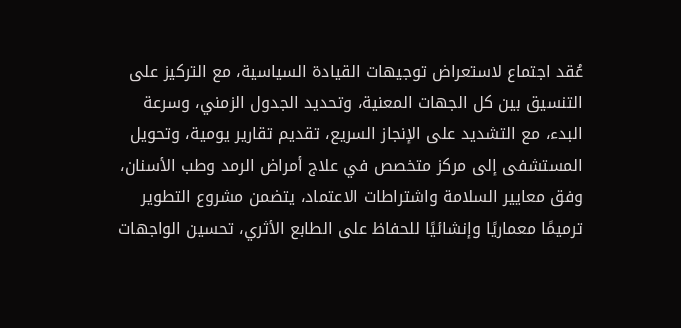عُقد اجتماع لاستعراض توجيهات القيادة السياسية، مع التركيز على التنسيق بين كل الجهات المعنية، وتحديد الجدول الزمني، وسرعة البدء، مع التشديد على الإنجاز السريع، تقديم تقارير يومية، وتحويل المستشفى إلى مركز متخصص في علاج أمراض الرمد وطب الأسنان، وفق معايير السلامة واشتراطات الاعتماد، يتضمن مشروع التطوير ترميمًا معماريًا وإنشائيًا للحفاظ على الطابع الأثري، تحسين الواجهات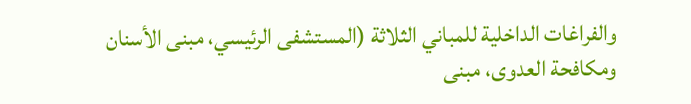والفراغات الداخلية للمباني الثلاثة (المستشفى الرئيسي، مبنى الأسنان ومكافحة العدوى، مبنى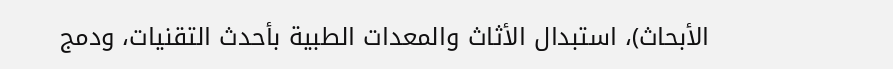الأبحاث)، استبدال الأثاث والمعدات الطبية بأحدث التقنيات، ودمج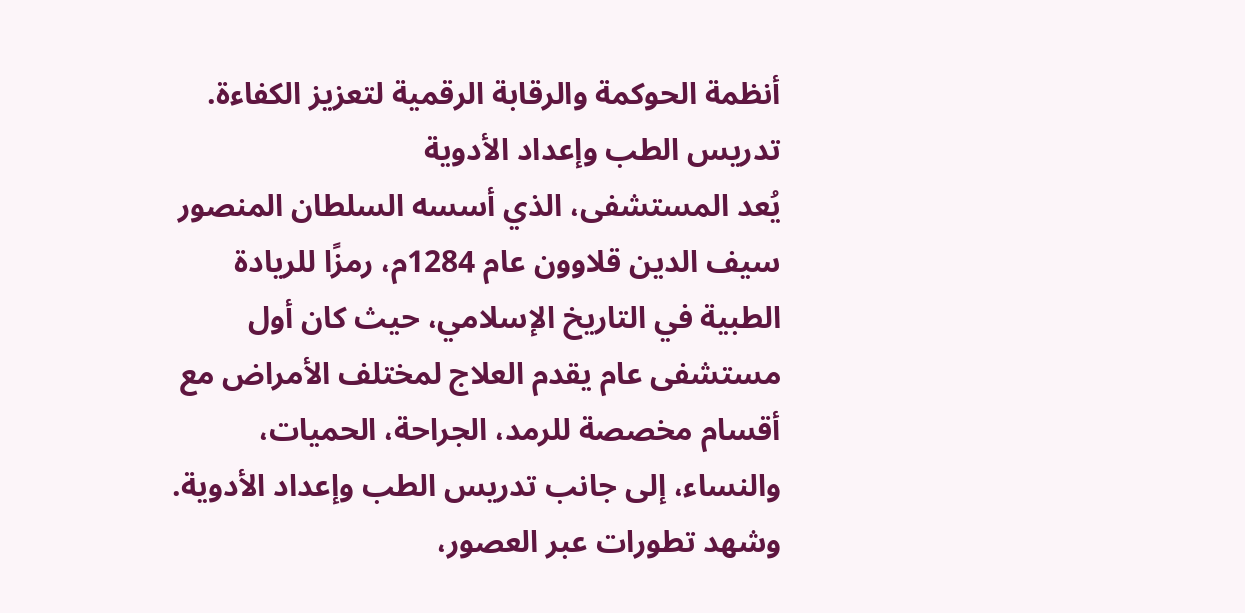أنظمة الحوكمة والرقابة الرقمية لتعزيز الكفاءة.
تدريس الطب وإعداد الأدوية
يُعد المستشفى، الذي أسسه السلطان المنصور سيف الدين قلاوون عام 1284م، رمزًا للريادة الطبية في التاريخ الإسلامي، حيث كان أول مستشفى عام يقدم العلاج لمختلف الأمراض مع أقسام مخصصة للرمد، الجراحة، الحميات، والنساء، إلى جانب تدريس الطب وإعداد الأدوية.
وشهد تطورات عبر العصور،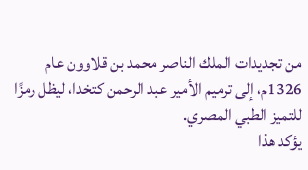من تجديدات الملك الناصر محمد بن قلاوون عام 1326م، إلى ترميم الأمير عبد الرحمن كتخدا، ليظل رمزًا للتميز الطبي المصري.
يؤكد هذا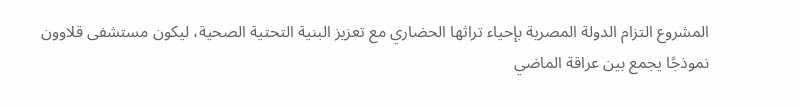المشروع التزام الدولة المصرية بإحياء تراثها الحضاري مع تعزيز البنية التحتية الصحية، ليكون مستشفى قلاوون نموذجًا يجمع بين عراقة الماضي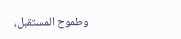وطموح المستقبل،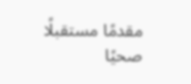مقدمًا مستقبلًا صحيًا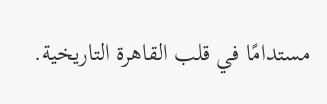مستدامًا في قلب القاهرة التاريخية.